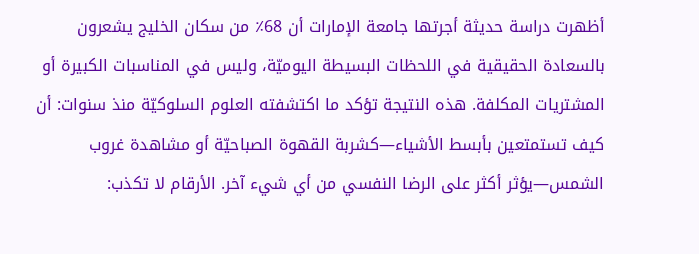أظهرت دراسة حديثة أجرتها جامعة الإمارات أن 68٪ من سكان الخليج يشعرون بالسعادة الحقيقية في اللحظات البسيطة اليوميّة، وليس في المناسبات الكبيرة أو المشتريات المكلفة. هذه النتيجة تؤكد ما اكتشفته العلوم السلوكيّة منذ سنوات: أن كيف تستمتعين بأبسط الأشياء—كشربة القهوة الصباحيّة أو مشاهدة غروب الشمس—يؤثر أكثر على الرضا النفسي من أي شيء آخر. الأرقام لا تكذب: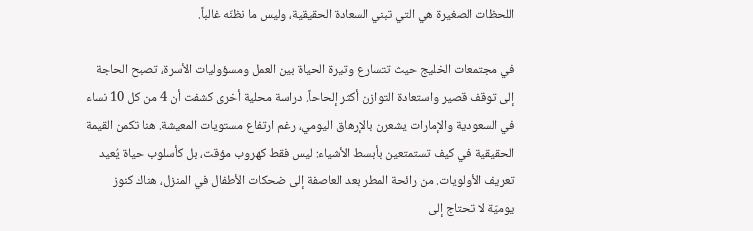اللحظات الصغيرة هي التي تبني السعادة الحقيقية، وليس ما نظنّه غالباً.

في مجتمعات الخليج حيث تتسارع وتيرة الحياة بين العمل ومسؤوليات الأسرة، تصبح الحاجة إلى توقف قصير واستعادة التوازن أكثر إلحاحاً. دراسة محلية أخرى كشفت أن 4 من كل 10 نساء في السعودية والإمارات يشعرن بالإرهاق اليومي، رغم ارتفاع مستويات المعيشة. هنا تكمن القيمة الحقيقية في كيف تستمتعين بأبسط الأشياء: ليس فقط كهروب مؤقت، بل كأسلوب حياة يُعيد تعريف الأولويات. من رائحة المطر بعد العاصفة إلى ضحكات الأطفال في المنزل، هناك كنوز يوميّة لا تحتاج إلى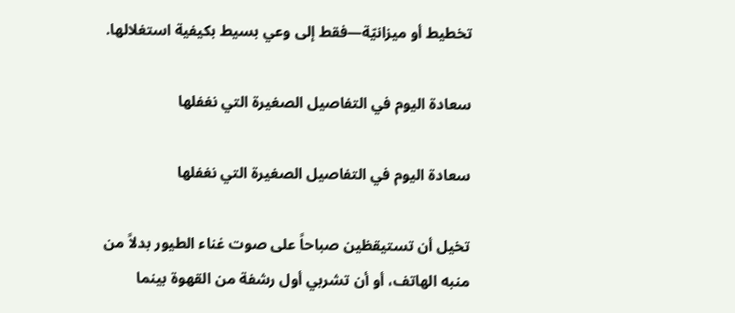تخطيط أو ميزانيّة—فقط إلى وعي بسيط بكيفية استغلالها.

سعادة اليوم في التفاصيل الصغيرة التي نغفلها

سعادة اليوم في التفاصيل الصغيرة التي نغفلها

تخيل أن تستيقظين صباحاً على صوت غناء الطيور بدلاً من منبه الهاتف، أو أن تشربي أول رشفة من القهوة بينما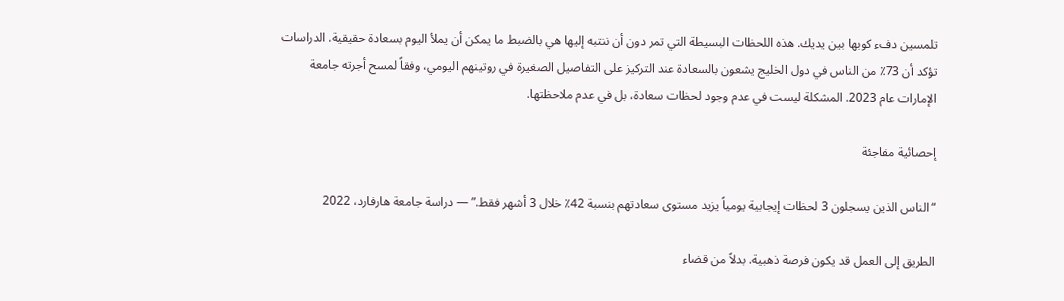تلمسين دفء كوبها بين يديك. هذه اللحظات البسيطة التي تمر دون أن ننتبه إليها هي بالضبط ما يمكن أن يملأ اليوم بسعادة حقيقية. الدراسات تؤكد أن 73٪ من الناس في دول الخليج يشعون بالسعادة عند التركيز على التفاصيل الصغيرة في روتينهم اليومي، وفقاً لمسح أجرته جامعة الإمارات عام 2023. المشكلة ليست في عدم وجود لحظات سعادة، بل في عدم ملاحظتها.

إحصائية مفاجئة

“الناس الذين يسجلون 3 لحظات إيجابية يومياً يزيد مستوى سعادتهم بنسبة 42٪ خلال 3 أشهر فقط.” — دراسة جامعة هارفارد، 2022

الطريق إلى العمل قد يكون فرصة ذهبية. بدلاً من قضاء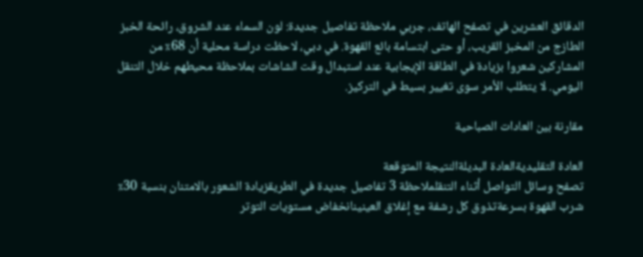الدقائق العشرين في تصفح الهاتف، جربي ملاحظة تفاصيل جديدة: لون السماء عند الشروق، رائحة الخبز الطازج من المخبز القريب، أو حتى ابتسامة بائع القهوة. في دبي، لاحظت دراسة محلية أن 68٪ من المشاركين شعروا بزيادة في الطاقة الإيجابية عند استبدال وقت الشاشات بملاحظة محيطهم خلال التنقل اليومي. لا يتطلب الأمر سوى تغيير بسيط في التركيز.

مقارنة بين العادات الصباحية

العادة التقليديةالعادة البديلةالنتيجة المتوقعة
تصفح وسائل التواصل أثناء التنقلملاحظة 3 تفاصيل جديدة في الطريقزيادة الشعور بالامتنان بنسبة 30٪
شرب القهوة بسرعةتذوق كل رشفة مع إغلاق العينينانخفاض مستويات التوتر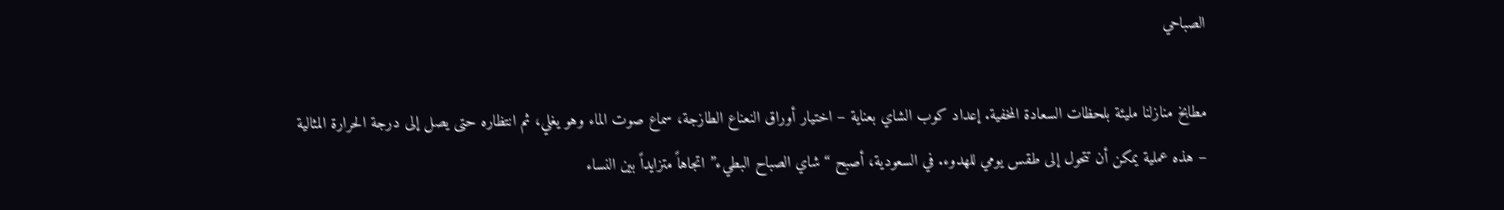الصباحي

مطابخ منازلنا مليئة بلحظات السعادة المخفية. إعداد كوب الشاي بعناية – اختيار أوراق النعناع الطازجة، سماع صوت الماء وهو يغلي، ثم انتظاره حتى يصل إلى درجة الحرارة المثالية – هذه عملية يمكن أن تتحول إلى طقس يومي للهدوء. في السعودية، أصبح “شاي الصباح البطيء” اتجاهاً متزايداً بين النساء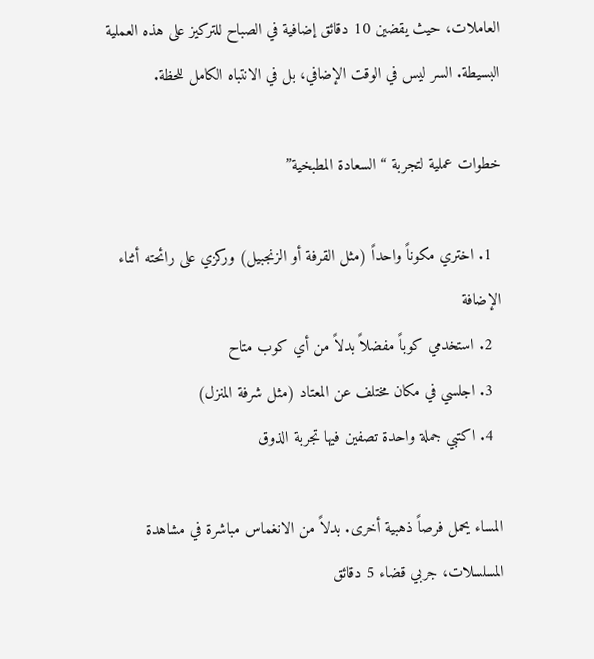العاملات، حيث يقضين 10 دقائق إضافية في الصباح للتركيز على هذه العملية البسيطة. السر ليس في الوقت الإضافي، بل في الانتباه الكامل للحظة.

خطوات عملية لتجربة “السعادة المطبخية”

  1. اختري مكوناً واحداً (مثل القرفة أو الزنجبيل) وركزي على رائحته أثناء الإضافة
  2. استخدمي كوباً مفضلاً بدلاً من أي كوب متاح
  3. اجلسي في مكان مختلف عن المعتاد (مثل شرفة المنزل)
  4. اكتبي جملة واحدة تصفين فيها تجربة الذوق

المساء يحمل فرصاً ذهبية أخرى. بدلاً من الانغماس مباشرة في مشاهدة المسلسلات، جربي قضاء 5 دقائق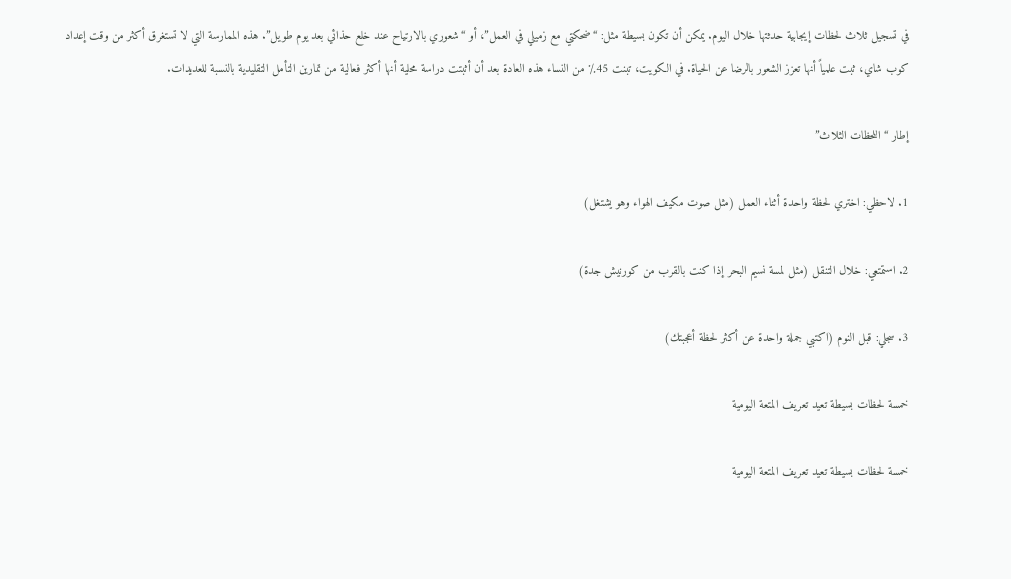في تسجيل ثلاث لحظات إيجابية حدثتها خلال اليوم. يمكن أن تكون بسيطة مثل: “ضحكتي مع زميلي في العمل”، أو “شعوري بالارتياح عند خلع حذائي بعد يوم طويل”. هذه الممارسة التي لا تستغرق أكثر من وقت إعداد كوب شاي، ثبت علمياً أنها تعزز الشعور بالرضا عن الحياة. في الكويت، تبنت 45٪ من النساء هذه العادة بعد أن أثبتت دراسة محلية أنها أكثر فعالية من تمارين التأمل التقليدية بالنسبة للعديدات.

إطار “اللحظات الثلاث”

1. لاحظي: اختري لحظة واحدة أثناء العمل (مثل صوت مكيف الهواء وهو يشتغل)

2. استمتعي: خلال التنقل (مثل لمسة نسيم البحر إذا كنت بالقرب من كورنيش جدة)

3. سجلي: قبل النوم (اكتبي جملة واحدة عن أكثر لحظة أعجبتك)

خمسة لحظات بسيطة تعيد تعريف المتعة اليومية

خمسة لحظات بسيطة تعيد تعريف المتعة اليومية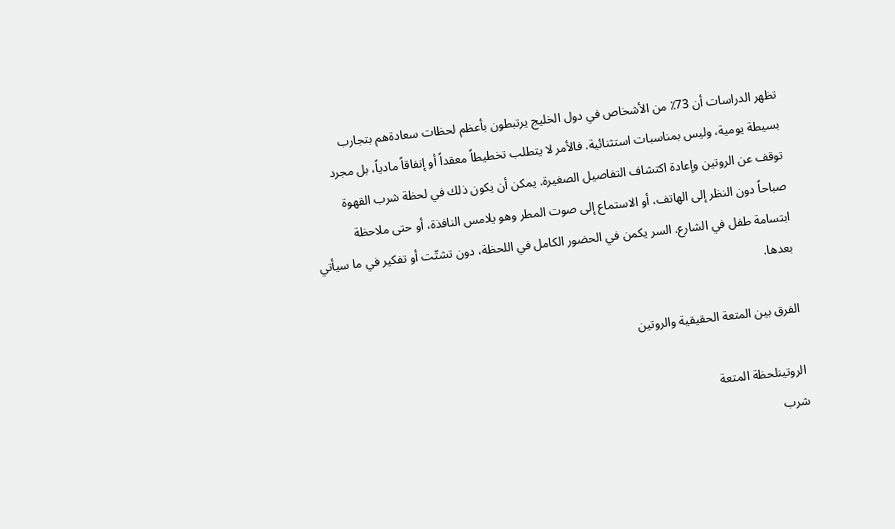تظهر الدراسات أن 73٪ من الأشخاص في دول الخليج يرتبطون بأعظم لحظات سعادةهم بتجارب بسيطة يومية، وليس بمناسبات استثنائية. فالأمر لا يتطلب تخطيطاً معقداً أو إنفاقاً مادياً، بل مجرد توقف عن الروتين وإعادة اكتشاف التفاصيل الصغيرة. يمكن أن يكون ذلك في لحظة شرب القهوة صباحاً دون النظر إلى الهاتف، أو الاستماع إلى صوت المطر وهو يلامس النافذة، أو حتى ملاحظة ابتسامة طفل في الشارع. السر يكمن في الحضور الكامل في اللحظة، دون تشتّت أو تفكير في ما سيأتي بعدها.

الفرق بين المتعة الحقيقية والروتين

الروتينلحظة المتعة
شرب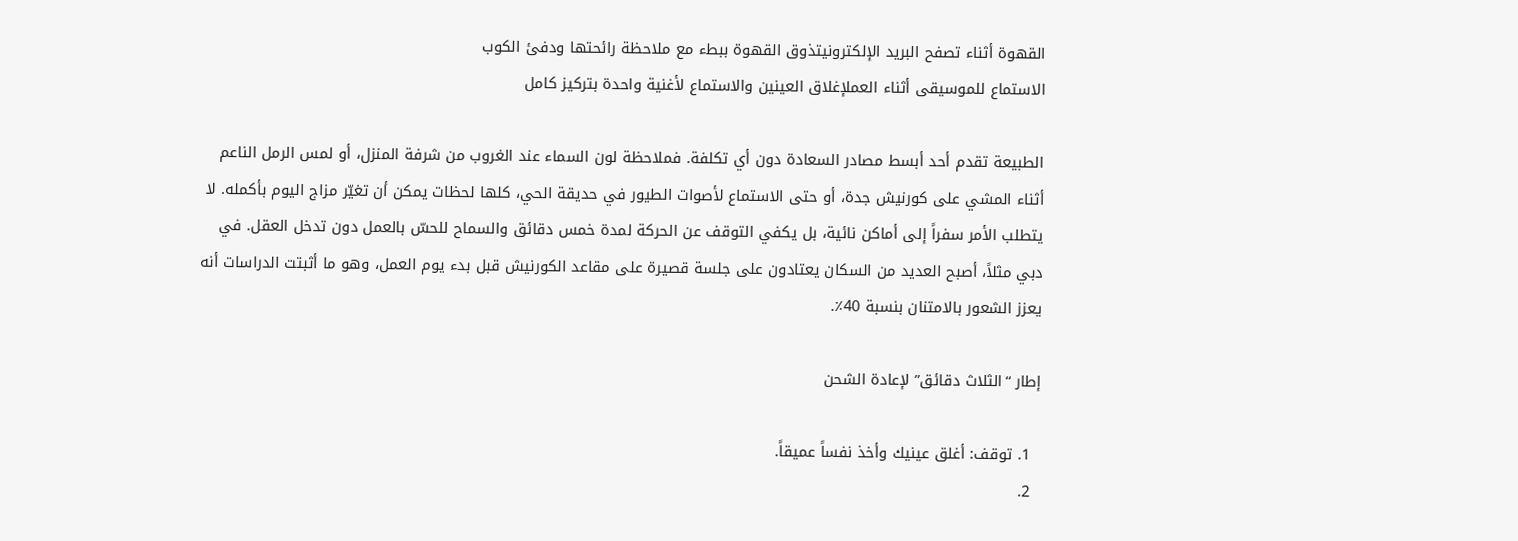القهوة أثناء تصفح البريد الإلكترونيتذوق القهوة ببطء مع ملاحظة رائحتها ودفئ الكوب
الاستماع للموسيقى أثناء العملإغلاق العينين والاستماع لأغنية واحدة بتركيز كامل

الطبيعة تقدم أحد أبسط مصادر السعادة دون أي تكلفة. فملاحظة لون السماء عند الغروب من شرفة المنزل، أو لمس الرمل الناعم أثناء المشي على كورنيش جدة، أو حتى الاستماع لأصوات الطيور في حديقة الحي، كلها لحظات يمكن أن تغيّر مزاج اليوم بأكمله. لا يتطلب الأمر سفراً إلى أماكن نائية، بل يكفي التوقف عن الحركة لمدة خمس دقائق والسماح للحسّ بالعمل دون تدخل العقل. في دبي مثلاً، أصبح العديد من السكان يعتادون على جلسة قصيرة على مقاعد الكورنيش قبل بدء يوم العمل، وهو ما أثبتت الدراسات أنه يعزز الشعور بالامتنان بنسبة 40٪.

إطار “الثلاث دقائق” لإعادة الشحن

  1. توقف: أغلق عينيك وأخذ نفساً عميقاً.
  2.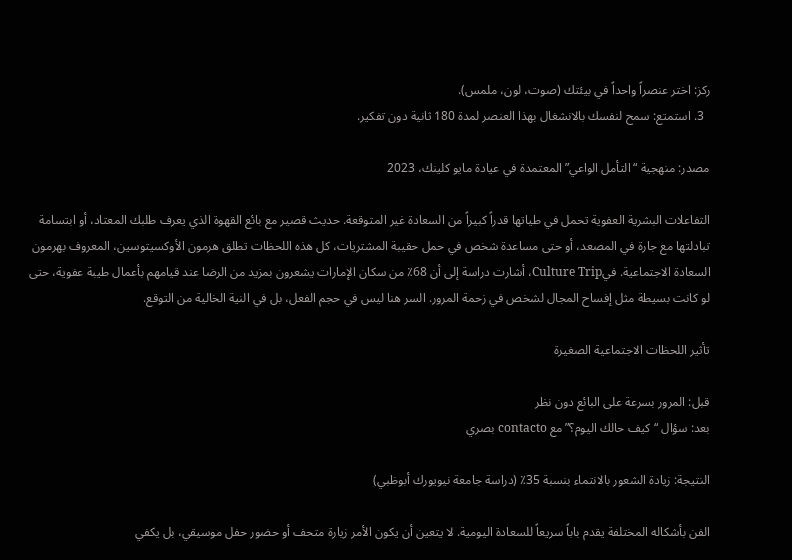ركز: اختر عنصراً واحداً في بيئتك (صوت، لون، ملمس).
  3. استمتع: سمح لنفسك بالانشغال بهذا العنصر لمدة 180 ثانية دون تفكير.

مصدر: منهجية “التأمل الواعي” المعتمدة في عيادة مايو كلينك، 2023

التفاعلات البشرية العفوية تحمل في طياتها قدراً كبيراً من السعادة غير المتوقعة. حديث قصير مع بائع القهوة الذي يعرف طلبك المعتاد، أو ابتسامة تبادلتها مع جارة في المصعد، أو حتى مساعدة شخص في حمل حقيبة المشتريات، كل هذه اللحظات تطلق هرمون الأوكسيتوسين، المعروف بهرمون السعادة الاجتماعية. فيCulture Trip، أشارت دراسة إلى أن 68٪ من سكان الإمارات يشعرون بمزيد من الرضا عند قيامهم بأعمال طيبة عفوية، حتى لو كانت بسيطة مثل إفساح المجال لشخص في زحمة المرور. السر هنا ليس في حجم الفعل، بل في النية الخالية من التوقع.

تأثير اللحظات الاجتماعية الصغيرة

قبل: المرور بسرعة على البائع دون نظر
بعد: سؤال “كيف حالك اليوم؟” مع contacto بصري

النتيجة: زيادة الشعور بالانتماء بنسبة 35٪ (دراسة جامعة نيويورك أبوظبي)

الفن بأشكاله المختلفة يقدم باباً سريعاً للسعادة اليومية. لا يتعين أن يكون الأمر زيارة متحف أو حضور حفل موسيقي، بل يكفي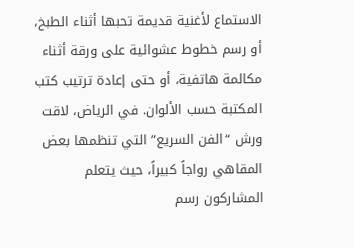الاستماع لأغنية قديمة تحبها أثناء الطبخ، أو رسم خطوط عشوائية على ورقة أثناء مكالمة هاتفية، أو حتى إعادة ترتيب كتب المكتبة حسب الألوان. في الرياض، لاقت ورش “الفن السريع” التي تنظمها بعض المقاهي رواجاً كبيراً، حيث يتعلم المشاركون رسم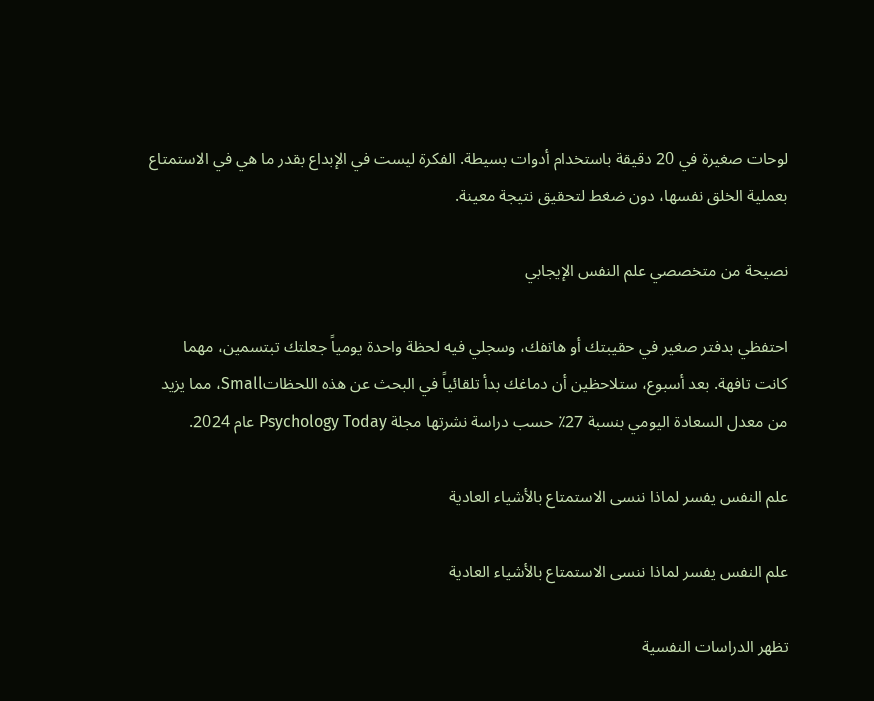لوحات صغيرة في 20 دقيقة باستخدام أدوات بسيطة. الفكرة ليست في الإبداع بقدر ما هي في الاستمتاع بعملية الخلق نفسها، دون ضغط لتحقيق نتيجة معينة.

نصيحة من متخصصي علم النفس الإيجابي

احتفظي بدفتر صغير في حقيبتك أو هاتفك، وسجلي فيه لحظة واحدة يومياً جعلتك تبتسمين، مهما كانت تافهة. بعد أسبوع، ستلاحظين أن دماغك بدأ تلقائياً في البحث عن هذه اللحظاتSmall، مما يزيد من معدل السعادة اليومي بنسبة 27٪ حسب دراسة نشرتها مجلة Psychology Today عام 2024.

علم النفس يفسر لماذا ننسى الاستمتاع بالأشياء العادية

علم النفس يفسر لماذا ننسى الاستمتاع بالأشياء العادية

تظهر الدراسات النفسية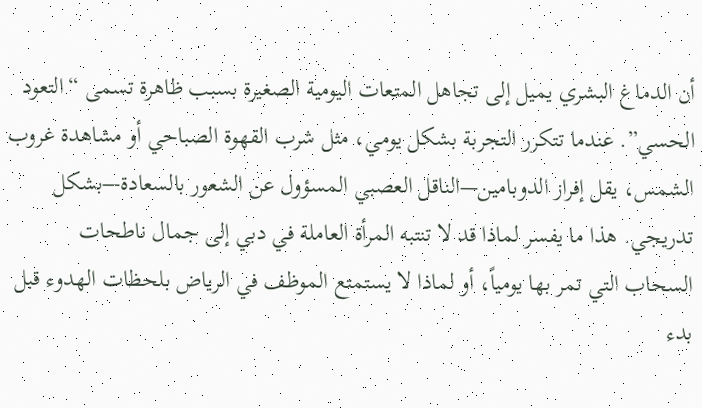أن الدماغ البشري يميل إلى تجاهل المتعات اليومية الصغيرة بسبب ظاهرة تسمى “التعود الحسي”. عندما تتكرر التجربة بشكل يومي، مثل شرب القهوة الصباحي أو مشاهدة غروب الشمس، يقل إفراز الدوبامين—الناقل العصبي المسؤول عن الشعور بالسعادة—بشكل تدريجي. هذا ما يفسر لماذا قد لا تنتبه المرأة العاملة في دبي إلى جمال ناطحات السحاب التي تمر بها يومياً، أو لماذا لا يستمتع الموظف في الرياض بلحظات الهدوء قبل بدء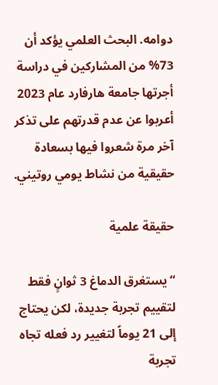دوامه. البحث العلمي يؤكد أن 73% من المشاركين في دراسة أجرتها جامعة هارفارد عام 2023 أعربوا عن عدم قدرتهم على تذكر آخر مرة شعروا فيها بسعادة حقيقية من نشاط يومي روتيني.

حقيقة علمية

“يستغرق الدماغ 3 ثوانٍ فقط لتقييم تجربة جديدة، لكن يحتاج إلى 21 يوماً لتغيير رد فعله تجاه تجربة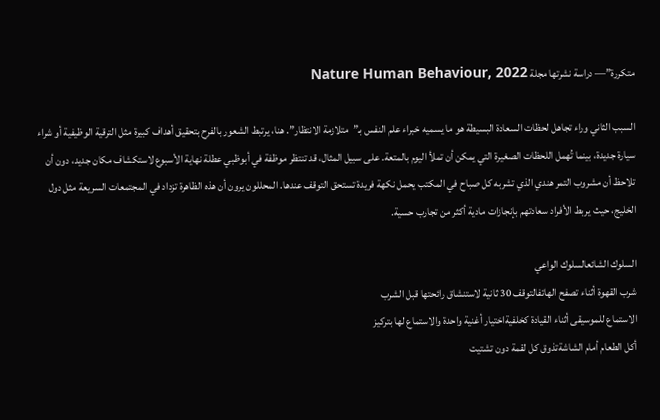متكررة”— دراسة نشرتها مجلة Nature Human Behaviour, 2022

السبب الثاني وراء تجاهل لحظات السعادة البسيطة هو ما يسميه خبراء علم النفس بـ”متلازمة الانتظار”. هنا، يرتبط الشعور بالفرح بتحقيق أهداف كبيرة مثل الترقية الوظيفية أو شراء سيارة جديدة، بينما تُهمل اللحظات الصغيرة التي يمكن أن تملأ اليوم بالمتعة. على سبيل المثال، قد تنتظر موظفة في أبوظبي عطلة نهاية الأسبوع لاستكشاف مكان جديد، دون أن تلاحظ أن مشروب التمر هندي الذي تشربه كل صباح في المكتب يحمل نكهة فريدة تستحق التوقف عندها. المحللون يرون أن هذه الظاهرة تزداد في المجتمعات السريعة مثل دول الخليج، حيث يربط الأفراد سعادتهم بإنجازات مادية أكثر من تجارب حسية.

السلوك الشائعالسلوك الواعي
شرب القهوة أثناء تصفح الهاتفالتوقف 30 ثانية لاستنشاق رائحتها قبل الشرب
الاستماع للموسيقى أثناء القيادة كخلفيةاختيار أغنية واحدة والاستماع لها بتركيز
أكل الطعام أمام الشاشةتذوق كل لقمة دون تشتيت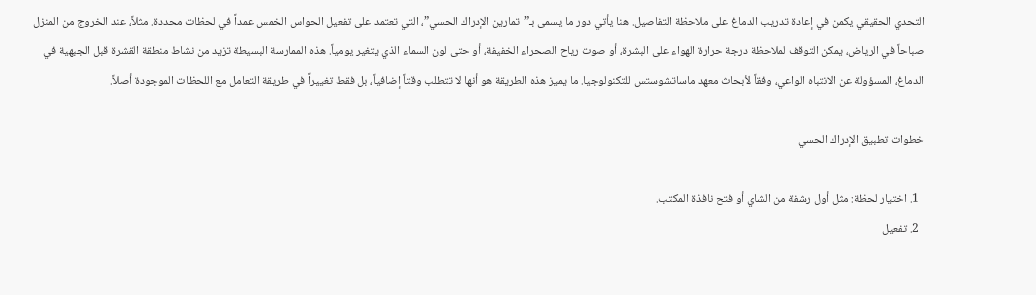التحدي الحقيقي يكمن في إعادة تدريب الدماغ على ملاحظة التفاصيل. هنا يأتي دور ما يسمى بـ”تمارين الإدراك الحسي”، التي تعتمد على تفعيل الحواس الخمس عمداً في لحظات محددة. مثلاً، عند الخروج من المنزل صباحاً في الرياض، يمكن التوقف لملاحظة درجة حرارة الهواء على البشرة، أو صوت رياح الصحراء الخفيفة، أو حتى لون السماء الذي يتغير يومياً. هذه الممارسة البسيطة تزيد من نشاط منطقة القشرة قبل الجبهية في الدماغ، المسؤولة عن الانتباه الواعي، وفقاً لأبحاث معهد ماساتشوستس للتكنولوجيا. ما يميز هذه الطريقة هو أنها لا تتطلب وقتاً إضافياً، بل فقط تغييراً في طريقة التعامل مع اللحظات الموجودة أصلاً.

خطوات تطبيق الإدراك الحسي

  1. اختيار لحظة: مثل أول رشفة من الشاي أو فتح نافذة المكتب.
  2. تفعيل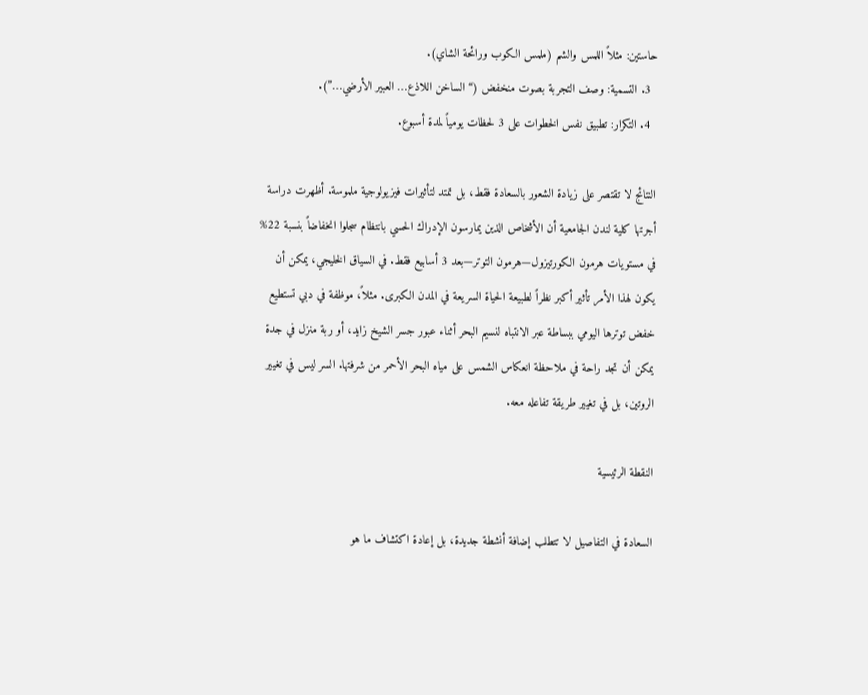حاستين: مثلاً اللمس والشم (ملمس الكوب ورائحة الشاي).
  3. التسمية: وصف التجربة بصوت منخفض (“الساخن اللاذع… العبير الأرضي…”).
  4. التكرار: تطبيق نفس الخطوات على 3 لحظات يومياً لمدة أسبوع.

النتائج لا تقتصر على زيادة الشعور بالسعادة فقط، بل تمتد لتأثيرات فيزيولوجية ملموسة. أظهرت دراسة أجرتها كلية لندن الجامعية أن الأشخاص الذين يمارسون الإدراك الحسي بانتظام سجلوا انخفاضاً بنسبة 22% في مستويات هرمون الكورتيزول—هرمون التوتر—بعد 3 أسابيع فقط. في السياق الخليجي، يمكن أن يكون لهذا الأمر تأثير أكبر نظراً لطبيعة الحياة السريعة في المدن الكبرى. مثلاً، موظفة في دبي تستطيع خفض توترها اليومي ببساطة عبر الانتباه لنسيم البحر أثناء عبور جسر الشيخ زايد، أو ربة منزل في جدة يمكن أن تجد راحة في ملاحظة انعكاس الشمس على مياه البحر الأحمر من شرفتها. السر ليس في تغيير الروتين، بل في تغيير طريقة تفاعله معه.

النقطة الرئيسية

السعادة في التفاصيل لا تتطلب إضافة أنشطة جديدة، بل إعادة اكتشاف ما هو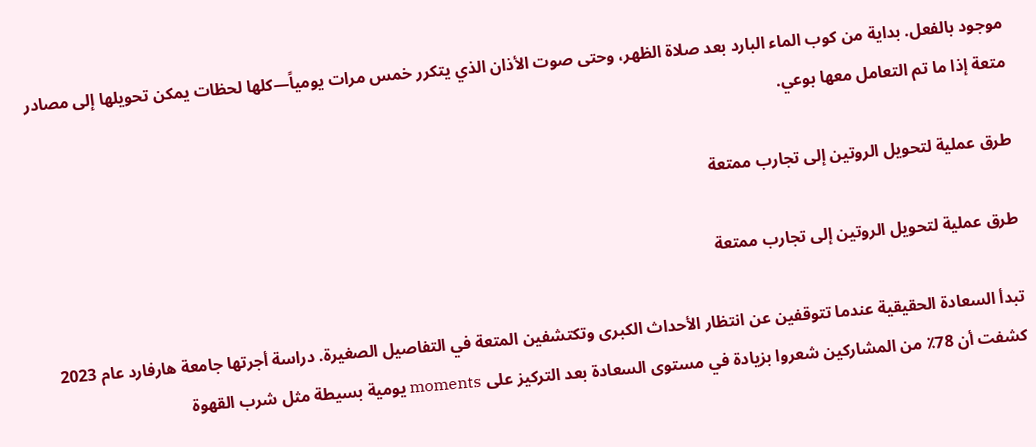موجود بالفعل. بداية من كوب الماء البارد بعد صلاة الظهر، وحتى صوت الأذان الذي يتكرر خمس مرات يومياً—كلها لحظات يمكن تحويلها إلى مصادر متعة إذا ما تم التعامل معها بوعي.

طرق عملية لتحويل الروتين إلى تجارب ممتعة

طرق عملية لتحويل الروتين إلى تجارب ممتعة

تبدأ السعادة الحقيقية عندما تتوقفين عن انتظار الأحداث الكبرى وتكتشفين المتعة في التفاصيل الصغيرة. دراسة أجرتها جامعة هارفارد عام 2023 كشفت أن 78٪ من المشاركين شعروا بزيادة في مستوى السعادة بعد التركيز على moments يومية بسيطة مثل شرب القهوة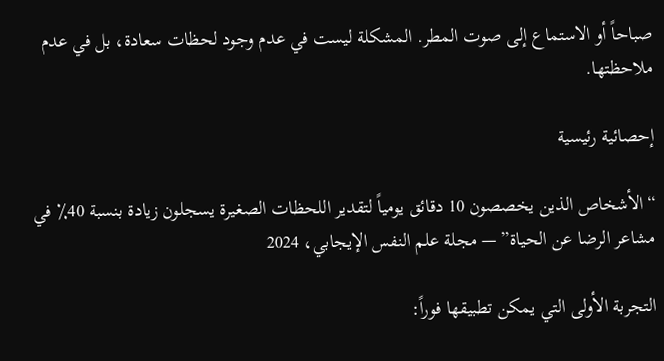صباحاً أو الاستماع إلى صوت المطر. المشكلة ليست في عدم وجود لحظات سعادة، بل في عدم ملاحظتها.

إحصائية رئيسية

“الأشخاص الذين يخصصون 10 دقائق يومياً لتقدير اللحظات الصغيرة يسجلون زيادة بنسبة 40٪ في مشاعر الرضا عن الحياة” — مجلة علم النفس الإيجابي، 2024

التجربة الأولى التي يمكن تطبيقها فوراً: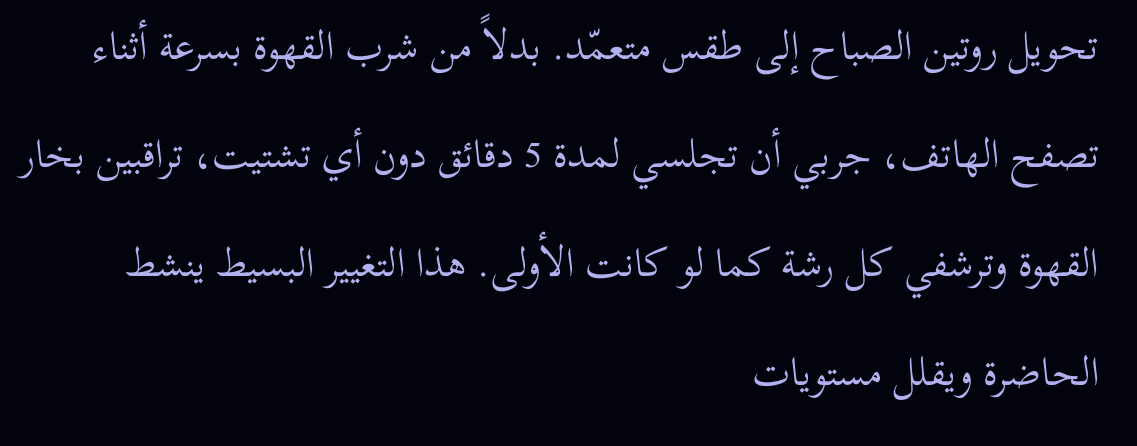تحويل روتين الصباح إلى طقس متعمّد. بدلاً من شرب القهوة بسرعة أثناء تصفح الهاتف، جربي أن تجلسي لمدة 5 دقائق دون أي تشتيت، تراقبين بخار القهوة وترشفي كل رشة كما لو كانت الأولى. هذا التغيير البسيط ينشط الحاضرة ويقلل مستويات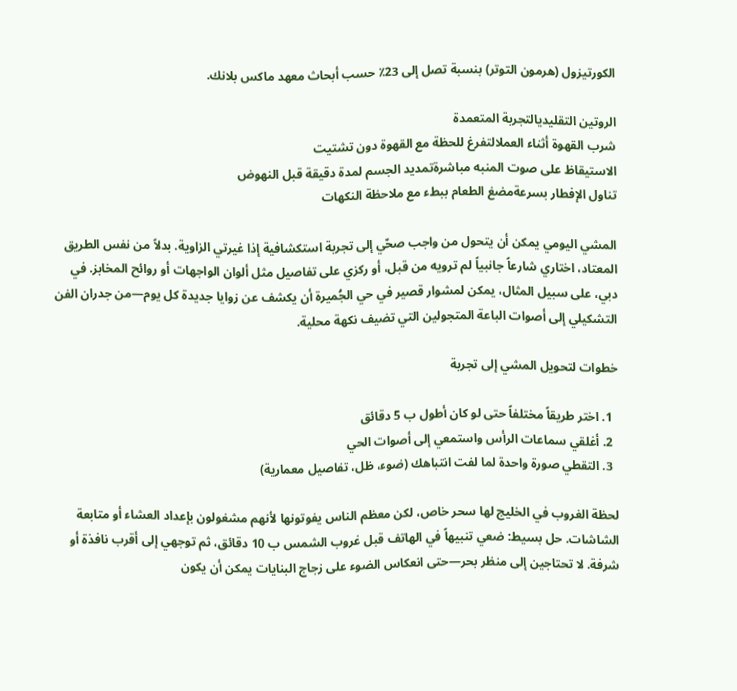الكورتيزول (هرمون التوتر) بنسبة تصل إلى 23٪ حسب أبحاث معهد ماكس بلانك.

الروتين التقليديالتجربة المتعمدة
شرب القهوة أثناء العملالتفرغ للحظة مع القهوة دون تشتيت
الاستيقاظ على صوت المنبه مباشرةتمديد الجسم لمدة دقيقة قبل النهوض
تناول الإفطار بسرعةمضغ الطعام ببطء مع ملاحظة النكهات

المشي اليومي يمكن أن يتحول من واجب صحّي إلى تجربة استكشافية إذا غيرتي الزاوية. بدلاً من نفس الطريق المعتاد، اختاري شارعاً جانبياً لم ترويه من قبل، أو ركزي على تفاصيل مثل ألوان الواجهات أو روائح المخابز. في دبي، على سبيل المثال، يمكن لمشوار قصير في حي الجُميرة أن يكشف عن زوايا جديدة كل يوم—من جدران الفن التشكيلي إلى أصوات الباعة المتجولين التي تضيف نكهة محلية.

خطوات لتحويل المشي إلى تجربة

  1. اختر طريقاً مختلفاً حتى لو كان أطول ب 5 دقائق
  2. أغلقي سماعات الرأس واستمعي إلى أصوات الحي
  3. التقطي صورة واحدة لما لفت انتباهك (ضوء، ظل، تفاصيل معمارية)

لحظة الغروب في الخليج لها سحر خاص، لكن معظم الناس يفوتونها لأنهم مشغولون بإعداد العشاء أو متابعة الشاشات. حل بسيط: ضعي تنبيهاً في الهاتف قبل غروب الشمس ب 10 دقائق، ثم توجهي إلى أقرب نافذة أو شرفة. لا تحتاجين إلى منظر بحر—حتى انعكاس الضوء على زجاج البنايات يمكن أن يكون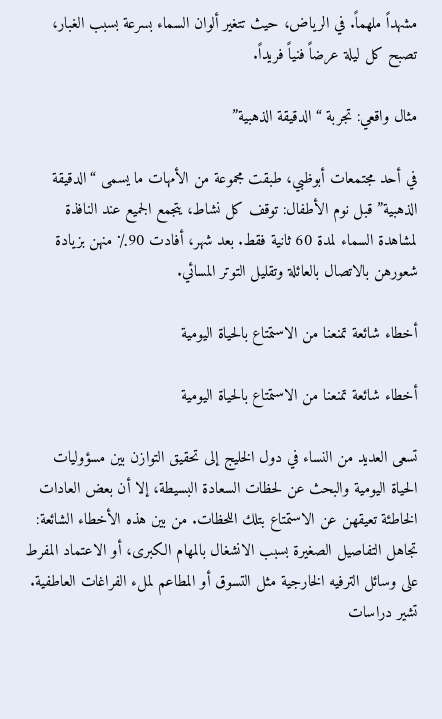مشهداً ملهماً. في الرياض، حيث تتغير ألوان السماء بسرعة بسبب الغبار، تصبح كل ليلة عرضاً فنياً فريداً.

مثال واقعي: تجربة “الدقيقة الذهبية”

في أحد مجتمعات أبوظبي، طبقت مجموعة من الأمهات ما يسمى “الدقيقة الذهبية” قبل نوم الأطفال: توقف كل نشاط، يتجمع الجميع عند النافذة لمشاهدة السماء لمدة 60 ثانية فقط. بعد شهر، أفادت 90٪ منهن بزيادة شعورهن بالاتصال بالعائلة وتقليل التوتر المسائي.

أخطاء شائعة تمنعنا من الاستمتاع بالحياة اليومية

أخطاء شائعة تمنعنا من الاستمتاع بالحياة اليومية

تسعى العديد من النساء في دول الخليج إلى تحقيق التوازن بين مسؤوليات الحياة اليومية والبحث عن لحظات السعادة البسيطة، إلا أن بعض العادات الخاطئة تعيقهن عن الاستمتاع بتلك اللحظات. من بين هذه الأخطاء الشائعة: تجاهل التفاصيل الصغيرة بسبب الانشغال بالمهام الكبرى، أو الاعتماد المفرط على وسائل الترفيه الخارجية مثل التسوق أو المطاعم لملء الفراغات العاطفية. تشير دراسات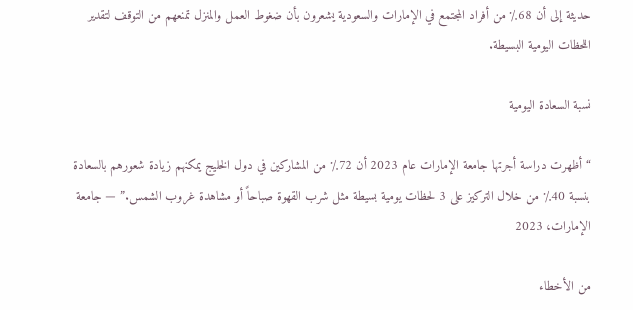حديثة إلى أن 68٪ من أفراد المجتمع في الإمارات والسعودية يشعرون بأن ضغوط العمل والمنزل تمنعهم من التوقف لتقدير اللحظات اليومية البسيطة.

نسبة السعادة اليومية

“أظهرت دراسة أجرتها جامعة الإمارات عام 2023 أن 72٪ من المشاركين في دول الخليج يمكنهم زيادة شعورهم بالسعادة بنسبة 40٪ من خلال التركيز على 3 لحظات يومية بسيطة مثل شرب القهوة صباحاً أو مشاهدة غروب الشمس.” — جامعة الإمارات، 2023

من الأخطاء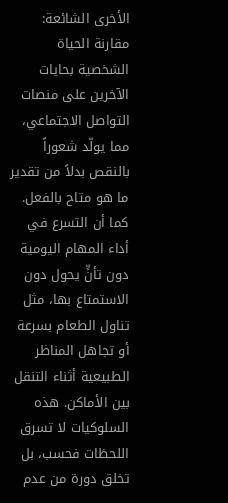الأخرى الشائعة: مقارنة الحياة الشخصية بحايات الآخرين على منصات التواصل الاجتماعي، مما يولّد شعوراً بالنقص بدلاً من تقدير ما هو متاح بالفعل. كما أن التسرع في أداء المهام اليومية دون تأنٍّ يحول دون الاستمتاع بها، مثل تناول الطعام بسرعة أو تجاهل المناظر الطبيعية أثناء التنقل بين الأماكن. هذه السلوكيات لا تسرق اللحظات فحسب، بل تخلق دورة من عدم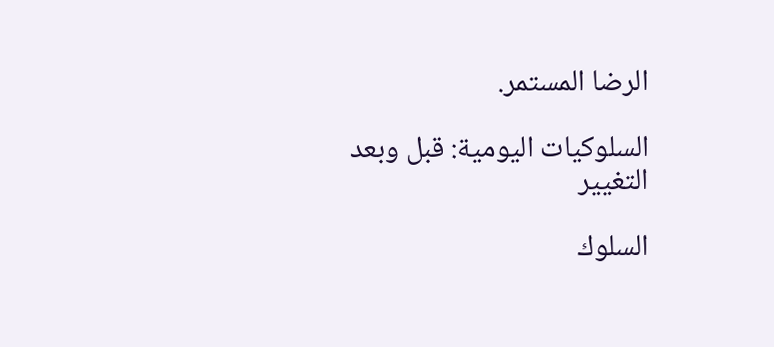الرضا المستمر.

السلوكيات اليومية: قبل وبعد التغيير

السلوك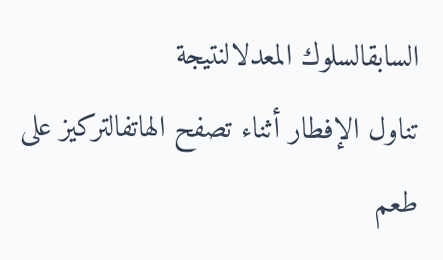السابقالسلوك المعدلالنتيجة
تناول الإفطار أثناء تصفح الهاتفالتركيز على طعم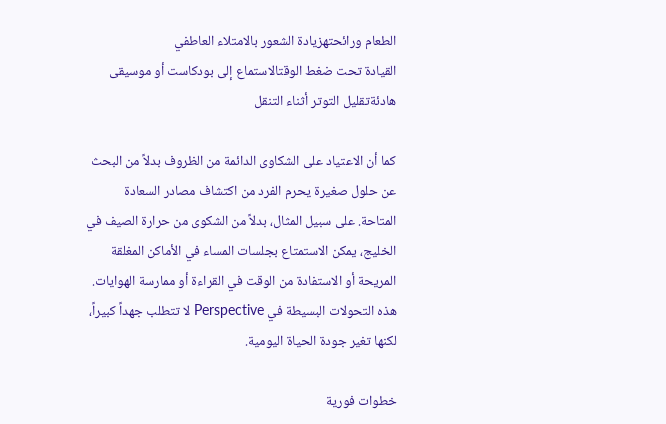الطعام ورائحتهزيادة الشعور بالامتلاء العاطفي
القيادة تحت ضغط الوقتالاستماع إلى بودكاست أو موسيقى هادئةتقليل التوتر أثناء التنقل

كما أن الاعتياد على الشكاوى الدائمة من الظروف بدلاً من البحث عن حلول صغيرة يحرم الفرد من اكتشاف مصادر السعادة المتاحة. على سبيل المثال، بدلاً من الشكوى من حرارة الصيف في الخليج، يمكن الاستمتاع بجلسات المساء في الأماكن المغلقة المريحة أو الاستفادة من الوقت في القراءة أو ممارسة الهوايات. هذه التحولات البسيطة في Perspective لا تتطلب جهداً كبيراً، لكنها تغير جودة الحياة اليومية.

خطوات فورية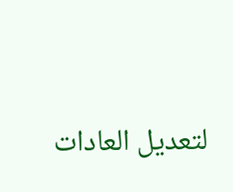لتعديل العادات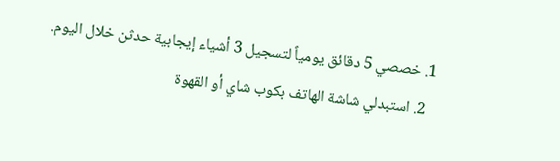1. خصصي 5 دقائق يومياً لتسجيل 3 أشياء إيجابية حدثن خلال اليوم.
  2. استبدلي شاشة الهاتف بكوب شاي أو القهوة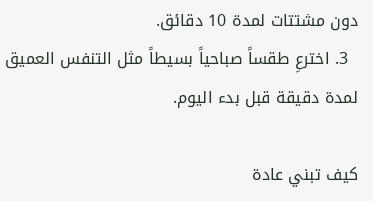دون مشتتات لمدة 10 دقائق.
  3. اخترعِ طقساً صباحياً بسيطاً مثل التنفس العميق لمدة دقيقة قبل بدء اليوم.

كيف تبني عادة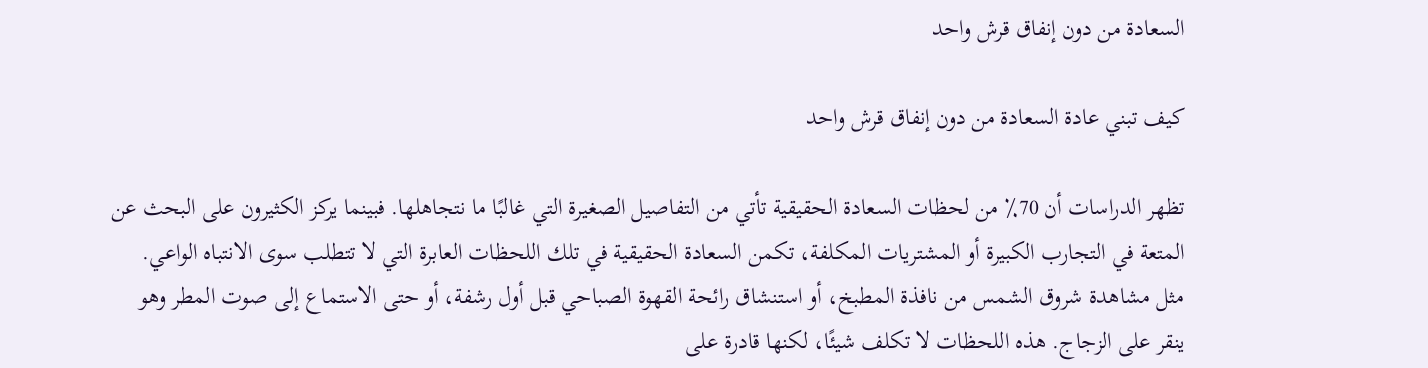السعادة من دون إنفاق قرش واحد

كيف تبني عادة السعادة من دون إنفاق قرش واحد

تظهر الدراسات أن 70٪ من لحظات السعادة الحقيقية تأتي من التفاصيل الصغيرة التي غالبًا ما نتجاهلها. فبينما يركز الكثيرون على البحث عن المتعة في التجارب الكبيرة أو المشتريات المكلفة، تكمن السعادة الحقيقية في تلك اللحظات العابرة التي لا تتطلب سوى الانتباه الواعي. مثل مشاهدة شروق الشمس من نافذة المطبخ، أو استنشاق رائحة القهوة الصباحي قبل أول رشفة، أو حتى الاستماع إلى صوت المطر وهو ينقر على الزجاج. هذه اللحظات لا تكلف شيئًا، لكنها قادرة على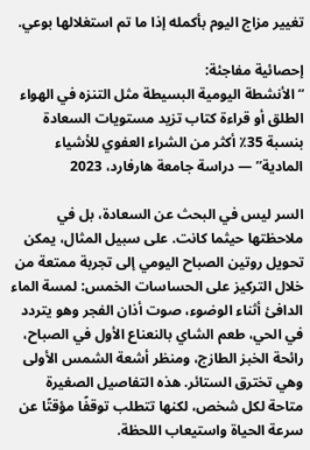تغيير مزاج اليوم بأكمله إذا ما تم استغلالها بوعي.

إحصائية مفاجئة:
“الأنشطة اليومية البسيطة مثل التنزه في الهواء الطلق أو قراءة كتاب تزيد مستويات السعادة بنسبة 35٪ أكثر من الشراء العفوي للأشياء المادية” — دراسة جامعة هارفارد، 2023

السر ليس في البحث عن السعادة، بل في ملاحظتها حيثما كانت. على سبيل المثال، يمكن تحويل روتين الصباح اليومي إلى تجربة ممتعة من خلال التركيز على الحساسات الخمس: لمسة الماء الدافئ أثناء الوضوء، صوت أذان الفجر وهو يتردد في الحي، طعم الشاي بالنعناع الأول في الصباح، رائحة الخبز الطازج، ومنظر أشعة الشمس الأولى وهي تخترق الستائر. هذه التفاصيل الصغيرة متاحة لكل شخص، لكنها تتطلب توقفًا مؤقتًا عن سرعة الحياة واستيعاب اللحظة.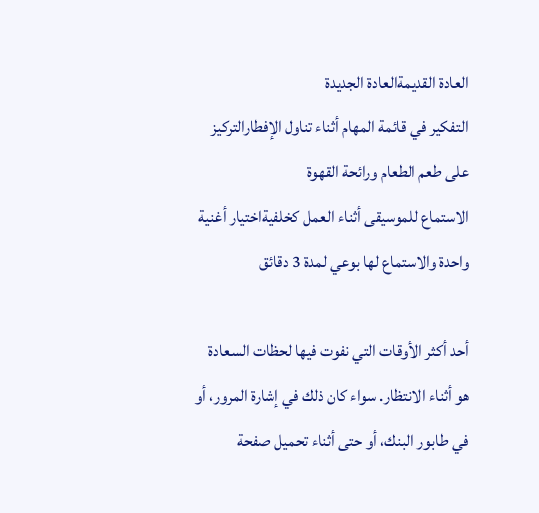العادة القديمةالعادة الجديدة
التفكير في قائمة المهام أثناء تناول الإفطارالتركيز على طعم الطعام ورائحة القهوة
الاستماع للموسيقى أثناء العمل كخلفيةاختيار أغنية واحدة والاستماع لها بوعي لمدة 3 دقائق

أحد أكثر الأوقات التي نفوت فيها لحظات السعادة هو أثناء الانتظار. سواء كان ذلك في إشارة المرور، أو في طابور البنك، أو حتى أثناء تحميل صفحة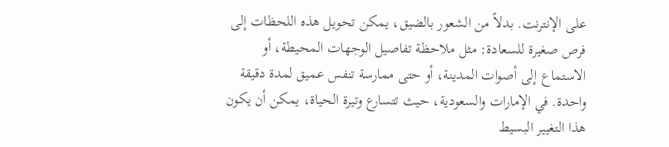على الإنترنت. بدلاً من الشعور بالضيق، يمكن تحويل هذه اللحظات إلى فرص صغيرة للسعادة: مثل ملاحظة تفاصيل الوجهات المحيطة، أو الاستماع إلى أصوات المدينة، أو حتى ممارسة تنفس عميق لمدة دقيقة واحدة. في الإمارات والسعودية، حيث تتسارع وتيرة الحياة، يمكن أن يكون هذا التغيير البسيط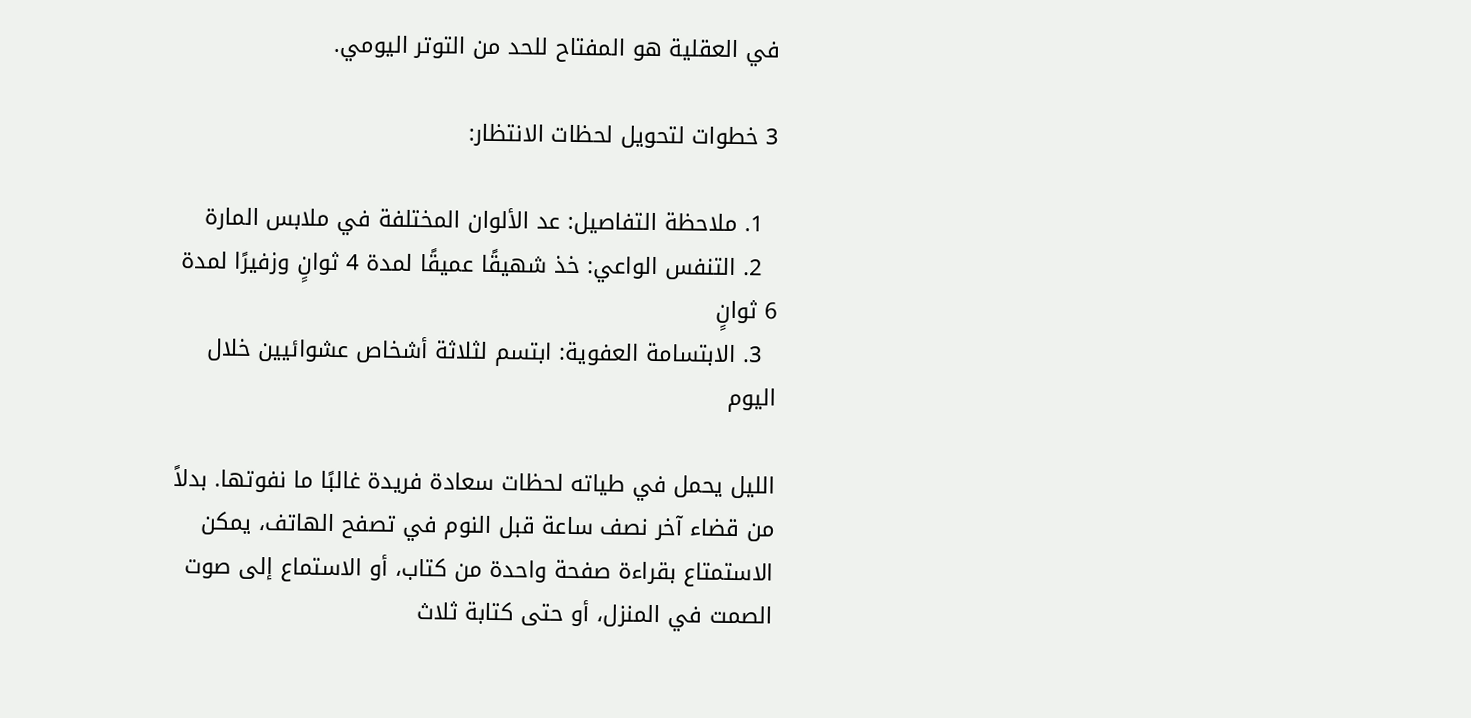في العقلية هو المفتاح للحد من التوتر اليومي.

3 خطوات لتحويل لحظات الانتظار:

  1. ملاحظة التفاصيل: عد الألوان المختلفة في ملابس المارة
  2. التنفس الواعي: خذ شهيقًا عميقًا لمدة 4 ثوانٍ وزفيرًا لمدة 6 ثوانٍ
  3. الابتسامة العفوية: ابتسم لثلاثة أشخاص عشوائيين خلال اليوم

الليل يحمل في طياته لحظات سعادة فريدة غالبًا ما نفوتها. بدلاً من قضاء آخر نصف ساعة قبل النوم في تصفح الهاتف، يمكن الاستمتاع بقراءة صفحة واحدة من كتاب، أو الاستماع إلى صوت الصمت في المنزل، أو حتى كتابة ثلاث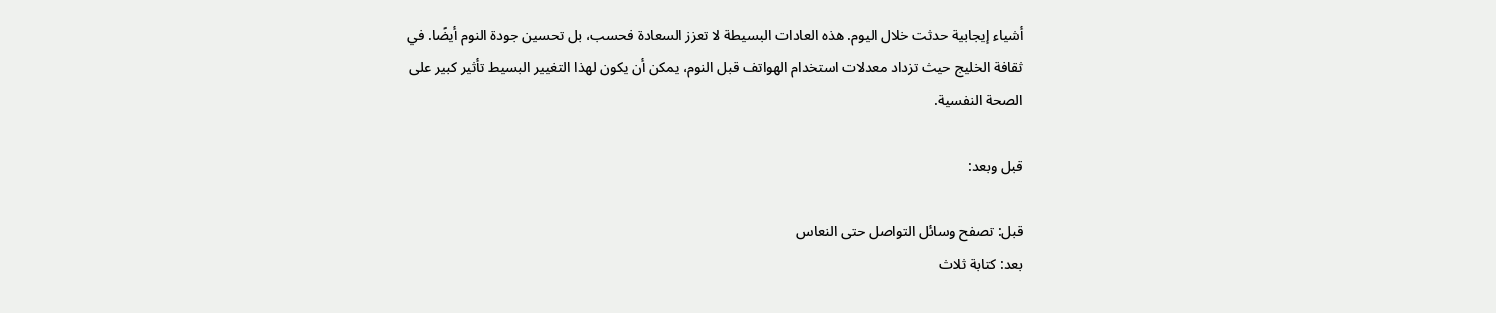أشياء إيجابية حدثت خلال اليوم. هذه العادات البسيطة لا تعزز السعادة فحسب، بل تحسين جودة النوم أيضًا. في ثقافة الخليج حيث تزداد معدلات استخدام الهواتف قبل النوم، يمكن أن يكون لهذا التغيير البسيط تأثير كبير على الصحة النفسية.

قبل وبعد:

قبل: تصفح وسائل التواصل حتى النعاس
بعد: كتابة ثلاث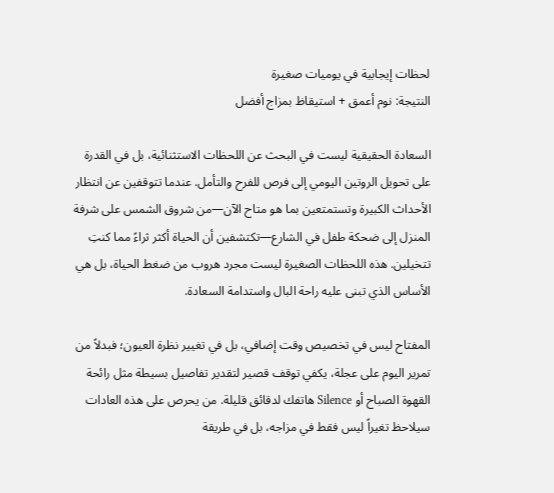لحظات إيجابية في يوميات صغيرة
النتيجة: نوم أعمق + استيقاظ بمزاج أفضل

السعادة الحقيقية ليست في البحث عن اللحظات الاستثنائية، بل في القدرة على تحويل الروتين اليومي إلى فرص للفرح والتأمل. عندما تتوقفين عن انتظار الأحداث الكبيرة وتستمتعين بما هو متاح الآن—من شروق الشمس على شرفة المنزل إلى ضحكة طفل في الشارع—تكتشفين أن الحياة أكثر ثراءً مما كنتِ تتخيلين. هذه اللحظات الصغيرة ليست مجرد هروب من ضغط الحياة، بل هي الأساس الذي تبنى عليه راحة البال واستدامة السعادة.

المفتاح ليس في تخصيص وقت إضافي، بل في تغيير نظرة العيون؛ فبدلاً من تمرير اليوم على عجلة، يكفي توقف قصير لتقدير تفاصيل بسيطة مثل رائحة القهوة الصباح أو Silence هاتفك لدقائق قليلة. من يحرص على هذه العادات سيلاحظ تغيراً ليس فقط في مزاجه، بل في طريقة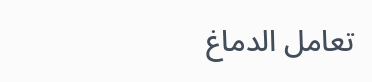تعامل الدماغ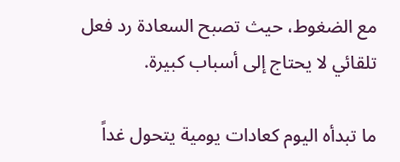مع الضغوط، حيث تصبح السعادة رد فعل تلقائي لا يحتاج إلى أسباب كبيرة.

ما تبدأه اليوم كعادات يومية يتحول غداً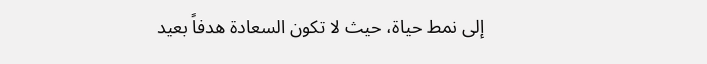إلى نمط حياة، حيث لا تكون السعادة هدفاً بعيد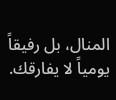المنال، بل رفيقاً يومياً لا يفارقك.